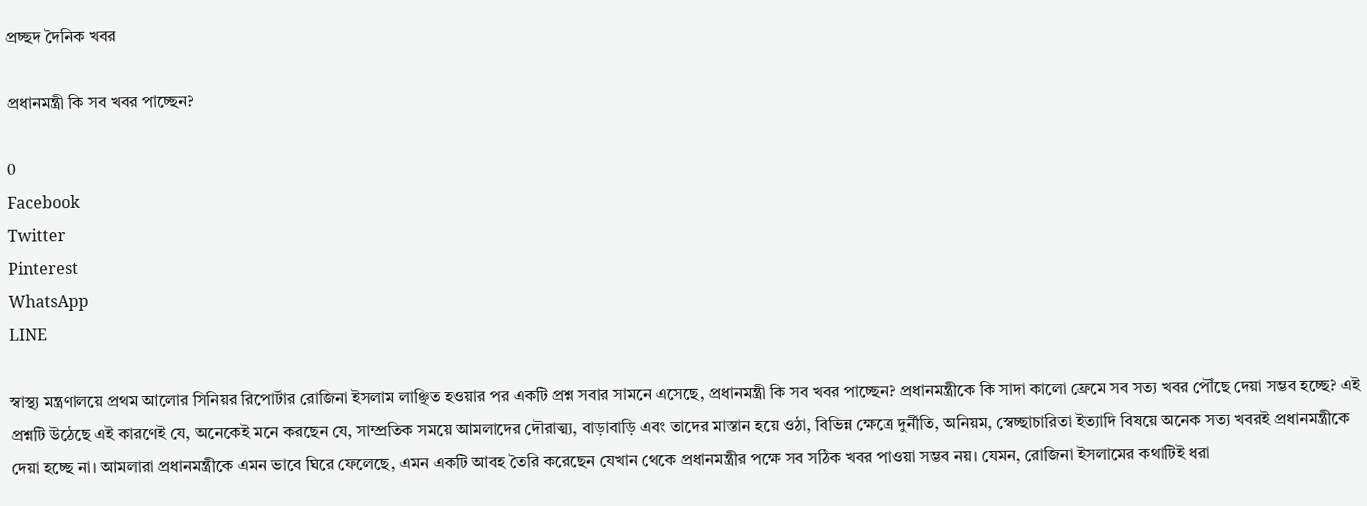প্রচ্ছদ দৈনিক খবর

প্রধানমন্ত্রী কি সব খবর পাচ্ছেন?

0
Facebook
Twitter
Pinterest
WhatsApp
LINE

স্বাস্থ্য মন্ত্রণালয়ে প্রথম আলোর সিনিয়র রিপোর্টার রোজিনা ইসলাম লাঞ্ছিত হওয়ার পর একটি প্রশ্ন সবার সামনে এসেছে, প্রধানমন্ত্রী কি সব খবর পাচ্ছেন? প্রধানমন্ত্রীকে কি সাদা কালো ফ্রেমে সব সত্য খবর পৌঁছে দেয়া সম্ভব হচ্ছে? এই প্রশ্নটি উঠেছে এই কারণেই যে, অনেকেই মনে করছেন যে, সাম্প্রতিক সময়ে আমলাদের দৌরাত্ম্য, বাড়াবাড়ি এবং তাদের মাস্তান হয়ে ওঠা, বিভিন্ন ক্ষেত্রে দুর্নীতি, অনিয়ম, স্বেচ্ছাচারিতা ইত্যাদি বিষয়ে অনেক সত্য খবরই প্রধানমন্ত্রীকে দেয়া হচ্ছে না। আমলারা প্রধানমন্ত্রীকে এমন ভাবে ঘিরে ফেলেছে, এমন একটি আবহ তৈরি করেছেন যেখান থেকে প্রধানমন্ত্রীর পক্ষে সব সঠিক খবর পাওয়া সম্ভব নয়। যেমন, রোজিনা ইসলামের কথাটিই ধরা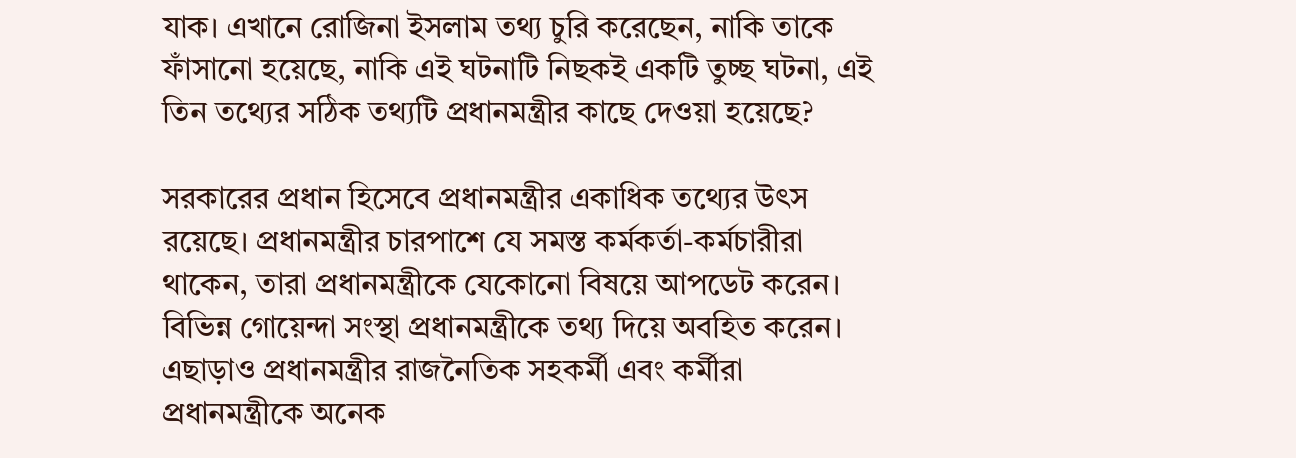যাক। এখানে রোজিনা ইসলাম তথ্য চুরি করেছেন, নাকি তাকে ফাঁসানো হয়েছে, নাকি এই ঘটনাটি নিছকই একটি তুচ্ছ ঘটনা, এই তিন তথ্যের সঠিক তথ্যটি প্রধানমন্ত্রীর কাছে দেওয়া হয়েছে?

সরকারের প্রধান হিসেবে প্রধানমন্ত্রীর একাধিক তথ্যের উৎস রয়েছে। প্রধানমন্ত্রীর চারপাশে যে সমস্ত কর্মকর্তা-কর্মচারীরা থাকেন, তারা প্রধানমন্ত্রীকে যেকোনো বিষয়ে আপডেট করেন। বিভিন্ন গোয়েন্দা সংস্থা প্রধানমন্ত্রীকে তথ্য দিয়ে অবহিত করেন। এছাড়াও প্রধানমন্ত্রীর রাজনৈতিক সহকর্মী এবং কর্মীরা প্রধানমন্ত্রীকে অনেক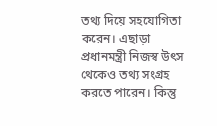তথ্য দিয়ে সহযোগিতা করেন। এছাড়া প্রধানমন্ত্রী নিজস্ব উৎস থেকেও তথ্য সংগ্রহ করতে পারেন। কিন্তু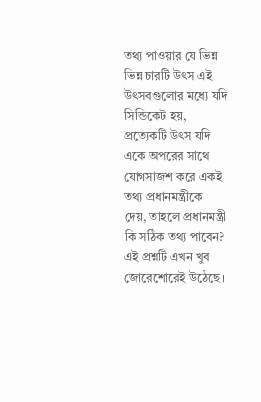তথ্য পাওয়ার যে ভিন্ন ভিন্ন চারটি উৎস এই উৎসবগুলোর মধ্যে যদি সিন্ডিকেট হয়, প্রত্যেকটি উৎস যদি একে অপরের সাথে যোগসাজশ করে একই তথ্য প্রধানমন্ত্রীকে দেয়, তাহলে প্রধানমন্ত্রী কি সঠিক তথ্য পাবেন? এই প্রশ্নটি এখন খুব জোরেশোরেই উঠেছে।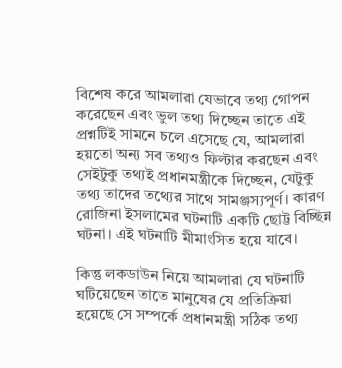বিশেষ করে আমলারা যেভাবে তথ্য গোপন করেছেন এবং ভুল তথ্য দিচ্ছেন তাতে এই প্রশ্নটিই সামনে চলে এসেছে যে, আমলারা হয়তো অন্য সব তথ্যও ফিল্টার করছেন এবং সেইটুকু তথ্যই প্রধানমন্ত্রীকে দিচ্ছেন, যেটুকু তথ্য তাদের তথ্যের সাথে সামঞ্জস্যপূর্ণ। কারণ রোজিনা ইসলামের ঘটনাটি একটি ছোট্ট বিচ্ছিন্ন ঘটনা। এই ঘটনাটি মীমাংসিত হয়ে যাবে।

কিন্তু লকডাউন নিয়ে আমলারা যে ঘটনাটি ঘটিয়েছেন তাতে মানুষের যে প্রতিক্রিয়া হয়েছে সে সম্পর্কে প্রধানমন্ত্রী সঠিক তথ্য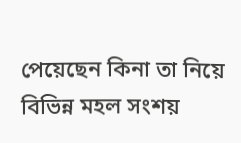পেয়েছেন কিনা তা নিয়ে বিভিন্ন মহল সংশয়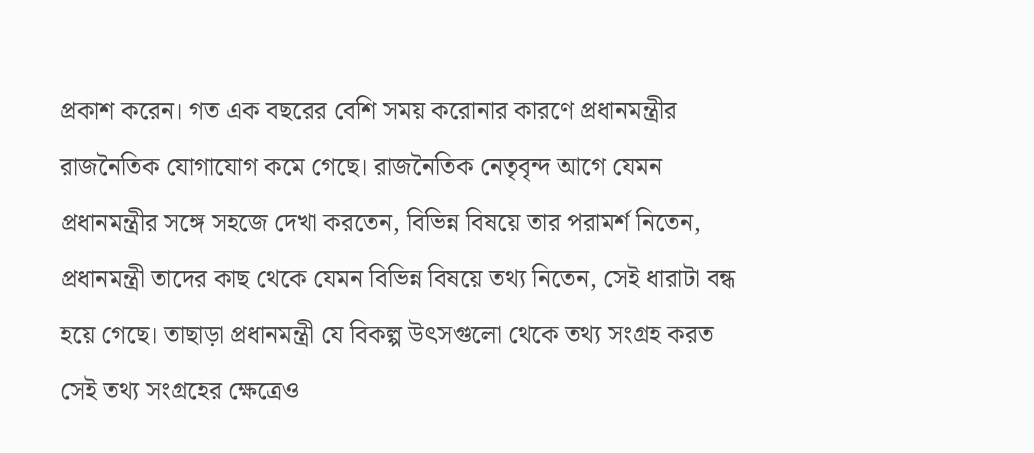প্রকাশ করেন। গত এক বছরের বেশি সময় করোনার কারণে প্রধানমন্ত্রীর রাজনৈতিক যোগাযোগ কমে গেছে। রাজনৈতিক নেতৃবৃন্দ আগে যেমন প্রধানমন্ত্রীর সঙ্গে সহজে দেখা করতেন, বিভিন্ন বিষয়ে তার পরামর্শ নিতেন, প্রধানমন্ত্রী তাদের কাছ থেকে যেমন বিভিন্ন বিষয়ে তথ্য নিতেন, সেই ধারাটা বন্ধ হয়ে গেছে। তাছাড়া প্রধানমন্ত্রী যে বিকল্প উৎসগুলো থেকে তথ্য সংগ্রহ করত সেই তথ্য সংগ্রহের ক্ষেত্রেও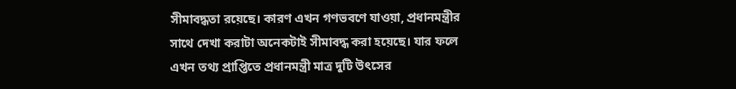সীমাবদ্ধতা রয়েছে। কারণ এখন গণভবণে যাওয়া, প্রধানমন্ত্রীর সাথে দেখা করাটা অনেকটাই সীমাবদ্ধ করা হয়েছে। যার ফলে এখন তথ্য প্রাপ্তিতে প্রধানমন্ত্রী মাত্র দুটি উৎসের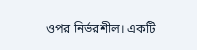ওপর নির্ভরশীল। একটি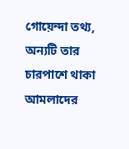গোয়েন্দা তথ্য, অন্যটি তার চারপাশে থাকা আমলাদের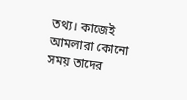তথ্য। কাজেই আমলারা কোনো সময় তাদের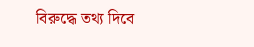বিরুদ্ধে তথ্য দিবে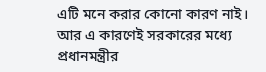এটি মনে করার কোনো কারণ নাই। আর এ কারণেই সরকারের মধ্যে প্রধানমন্ত্রীর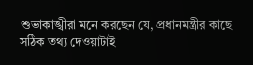শুভাকাঙ্খীরা মনে করছেন যে, প্রধানমন্ত্রীর কাছে সঠিক তথ্য দেওয়াটাই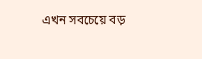এখন সবচেয়ে বড়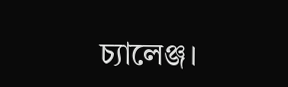চ্যালেঞ্জ।